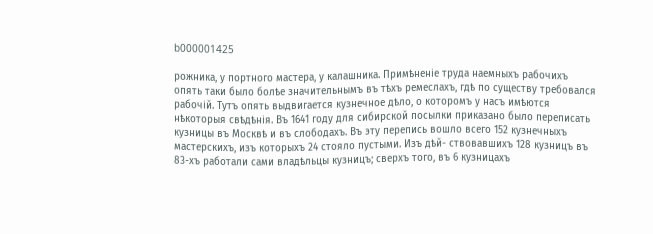b000001425

рожника, у портного мастера, у калашника. Примѣненіе труда наемныхъ рабочихъ опять таки было болѣе значительнымъ въ тѣхъ ремеслахъ, гдѣ по существу требовался рабочій. Тутъ опять выдвигается кузнечное дѣло, о которомъ у насъ имѣются нѣкоторыя свѣдѣнія. Въ 1641 году для сибирской посылки приказано было переписать кузницы въ Москвѣ и въ слободахъ. Въ эту перепись вошло всего 152 кузнечныхъ мастерскихъ, изъ которыхъ 24 стояло пустыми. Изъ дѣй- ствовавшихъ 128 кузницъ въ 83-хъ работали сами владѣльцы кузницъ; сверхъ того, въ 6 кузницахъ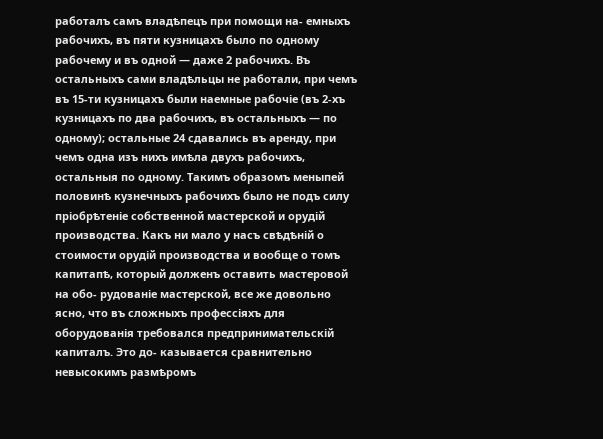работалъ самъ владѣпецъ при помощи на- емныхъ рабочихъ, въ пяти кузницахъ было по одному рабочему и въ одной — даже 2 рабочихъ. Въ остальныхъ сами владѣльцы не работали, при чемъ въ 15-ти кузницахъ были наемные рабочіе (въ 2-хъ кузницахъ по два рабочихъ, въ остальныхъ — по одному); остальные 24 сдавались въ аренду, при чемъ одна изъ нихъ имѣла двухъ рабочихъ, остальныя по одному. Такимъ образомъ меныпей половинѣ кузнечныхъ рабочихъ было не подъ силу пріобрѣтеніе собственной мастерской и орудій производства. Какъ ни мало у насъ свѣдѣній о стоимости орудій производства и вообще о томъ капитапѣ, который долженъ оставить мастеровой на обо- рудованіе мастерской, все же довольно ясно, что въ сложныхъ профессіяхъ для оборудованія требовался предпринимательскій капиталъ. Это до- казывается сравнительно невысокимъ размѣромъ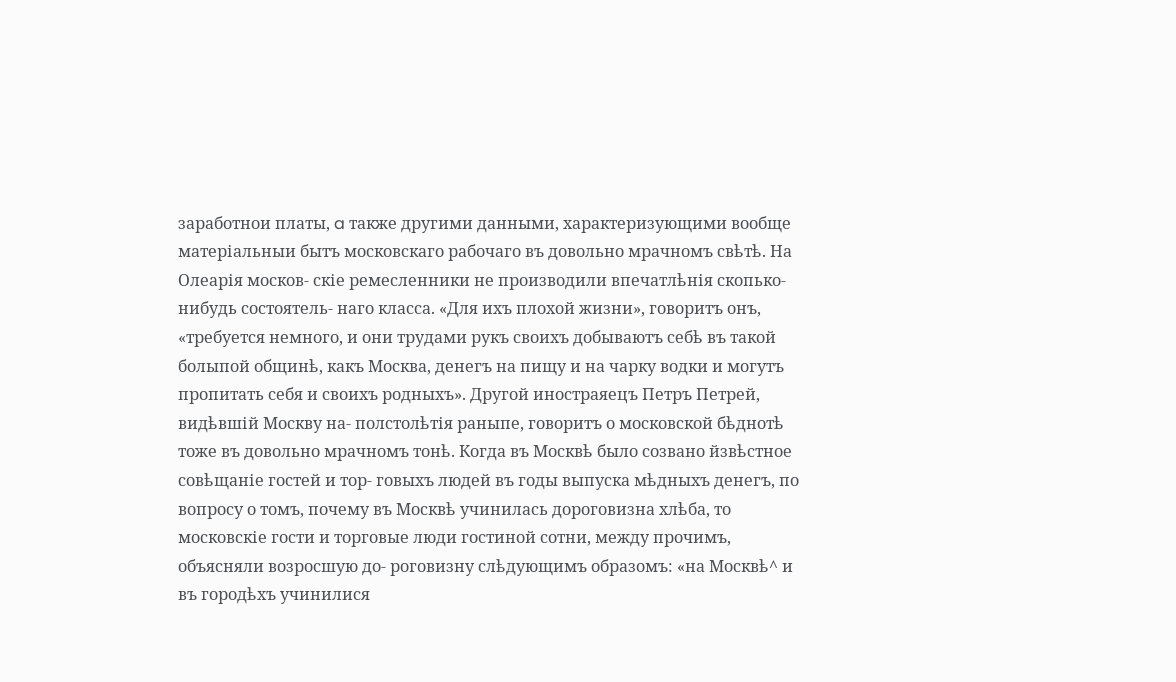заработнои платы, a также другими данными, характеризующими вообще матеріальныи бытъ московскаго рабочаго въ довольно мрачномъ свѣтѣ. На Олеарія москов- скіе ремесленники не производили впечатлѣнія скопько-нибудь состоятель- наго класса. «Для ихъ плохой жизни», говоритъ онъ, «требуется немного, и они трудами рукъ своихъ добываютъ себѣ въ такой болыпой общинѣ, какъ Москва, денегъ на пищу и на чарку водки и могутъ пропитать себя и своихъ родныхъ». Другой иностраяецъ Петръ Петрей, видѣвшій Москву на- полстолѣтія раныпе, говоритъ о московской бѣднотѣ тоже въ довольно мрачномъ тонѣ. Когда въ Москвѣ было созвано йзвѣстное совѣщаніе гостей и тор- говыхъ людей въ годы выпуска мѣдныхъ денегъ, по вопросу о томъ, почему въ Москвѣ учинилась дороговизна хлѣба, то московскіе гости и торговые люди гостиной сотни, между прочимъ, объясняли возросшую до- роговизну слѣдующимъ образомъ: «на Москвѣ^ и въ городѣхъ учинилися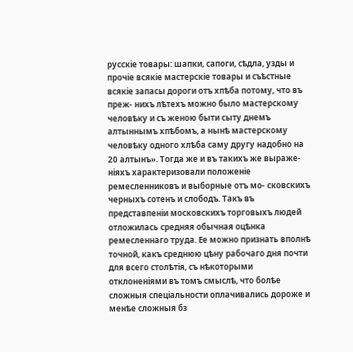русскіе товары: шапки, сапоги, сѣдла, узды и прочіе всякіе мастерскіе товары и съѣстные всякіе запасы дороги отъ хпѣба потому, что въ преж- нихъ лѣтехъ можно было мастерскому человѣку и съ женою быти сыту днемъ алтыннымъ хпѣбомъ, а нынѣ мастерскому человѣку одного хлѣба саму другу надобно на 20 алтынъ». Тогда же и въ такихъ же выраже- ніяхъ характеризовали положеніе ремесленниковъ и выборные отъ мо- сковскихъ черныхъ сотенъ и слободъ. Такъ въ представпеніи московскихъ торговыхъ людей отложилась средняя обычная оцѣнка ремесленнаго труда. Ее можно признать вполнѣ точной, какъ среднюю цѣну рабочаго дня почти для всего столѣтія, съ нѣкоторыми отклоненіями въ томъ смыслѣ, что болѣе сложныя спеціальности оплачивались дороже и менѣе сложныя бз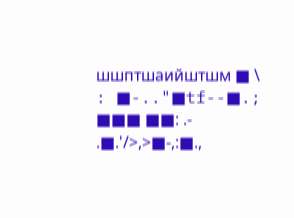шшптшаийштшм ■ \ : ■-.."■tf--■.; ■■■ ■■: .- .■.'/>,>■-,:■.,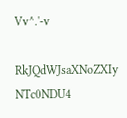Vv^.'-v

RkJQdWJsaXNoZXIy NTc0NDU4